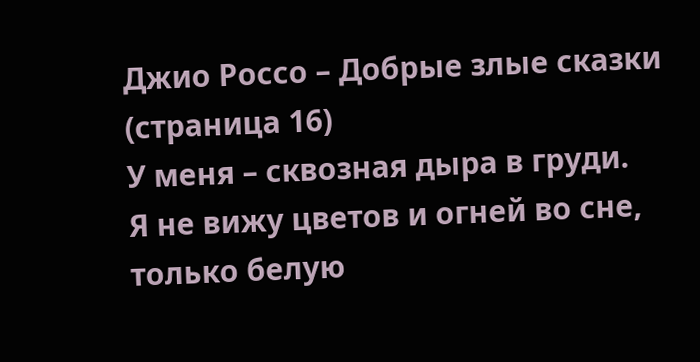Джио Россо – Добрые злые сказки (страница 16)
У меня – сквозная дыра в груди.
Я не вижу цветов и огней во сне,
только белую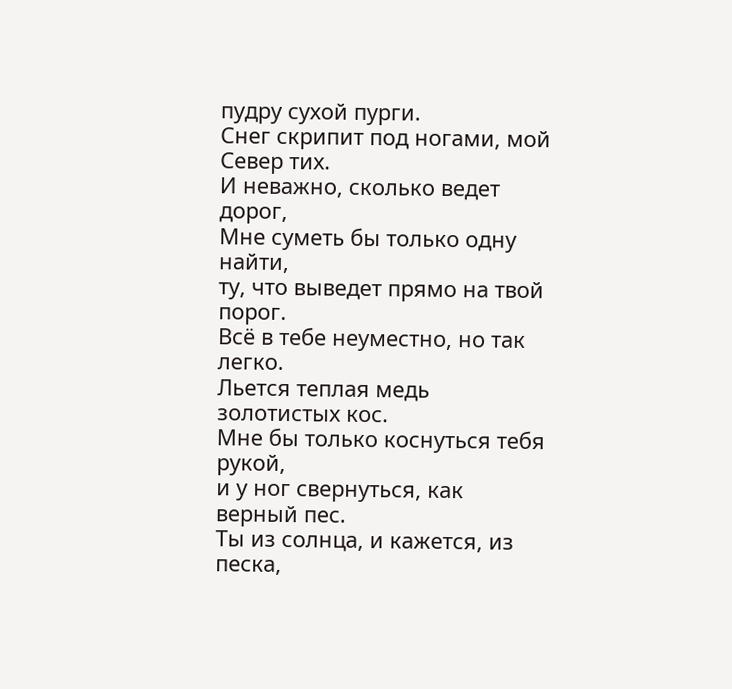пудру сухой пурги.
Снег скрипит под ногами, мой Север тих.
И неважно, сколько ведет дорог,
Мне суметь бы только одну найти,
ту, что выведет прямо на твой порог.
Всё в тебе неуместно, но так легко.
Льется теплая медь золотистых кос.
Мне бы только коснуться тебя рукой,
и у ног свернуться, как верный пес.
Ты из солнца, и кажется, из песка,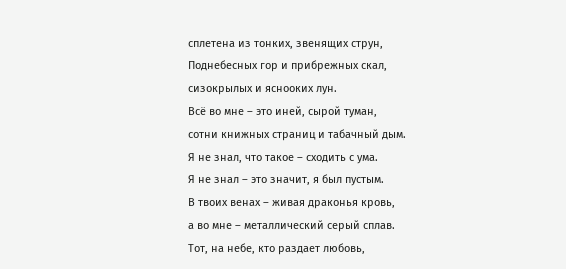сплетена из тонких, звенящих струн,
Поднебесных гор и прибрежных скал,
сизокрылых и яснооких лун.
Всё во мне – это иней, сырой туман,
сотни книжных страниц и табачный дым.
Я не знал, что такое – сходить с ума.
Я не знал – это значит, я был пустым.
В твоих венах – живая драконья кровь,
а во мне – металлический серый сплав.
Тот, на небе, кто раздает любовь,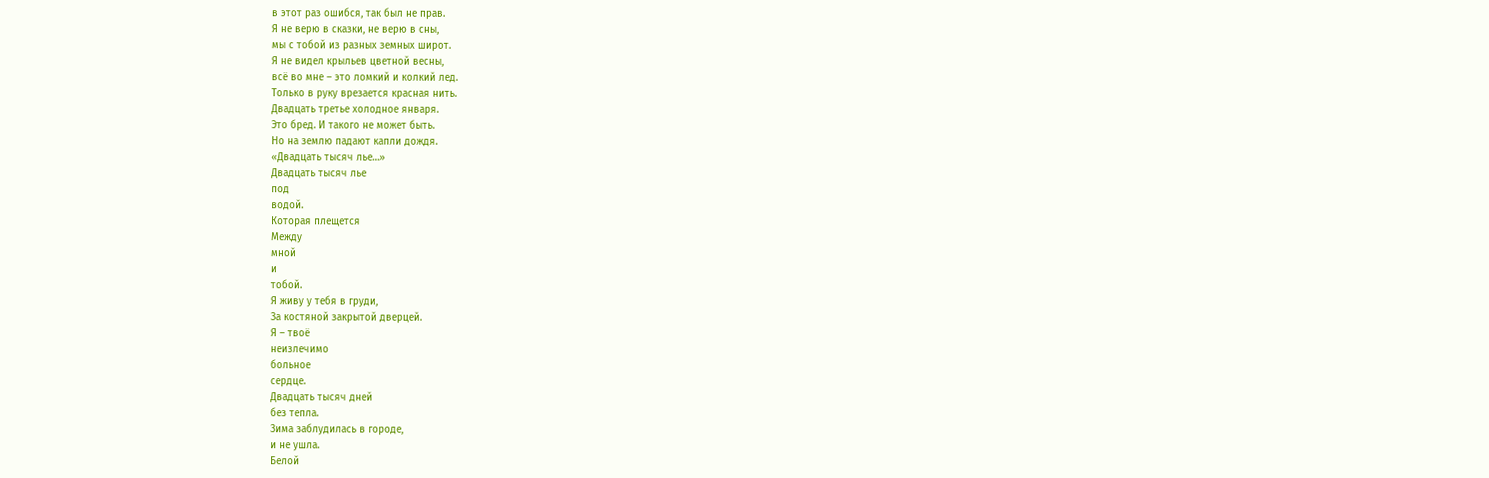в этот раз ошибся, так был не прав.
Я не верю в сказки, не верю в сны,
мы с тобой из разных земных широт.
Я не видел крыльев цветной весны,
всё во мне – это ломкий и колкий лед.
Только в руку врезается красная нить.
Двадцать третье холодное января.
Это бред. И такого не может быть.
Но на землю падают капли дождя.
«Двадцать тысяч лье…»
Двадцать тысяч лье
под
водой.
Которая плещется
Между
мной
и
тобой.
Я живу у тебя в груди,
За костяной закрытой дверцей.
Я – твоё
неизлечимо
больное
сердце.
Двадцать тысяч дней
без тепла.
Зима заблудилась в городе,
и не ушла.
Белой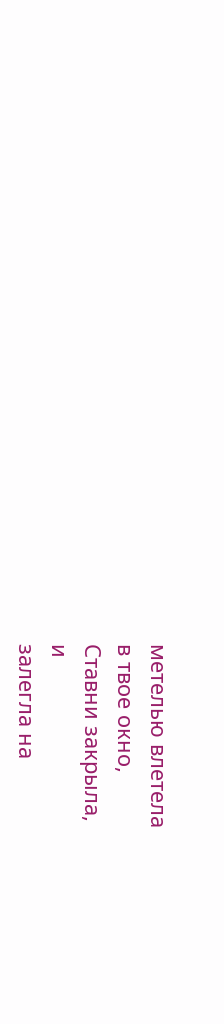метелью влетела
в твое окно,
Ставни закрыла,
и
залегла на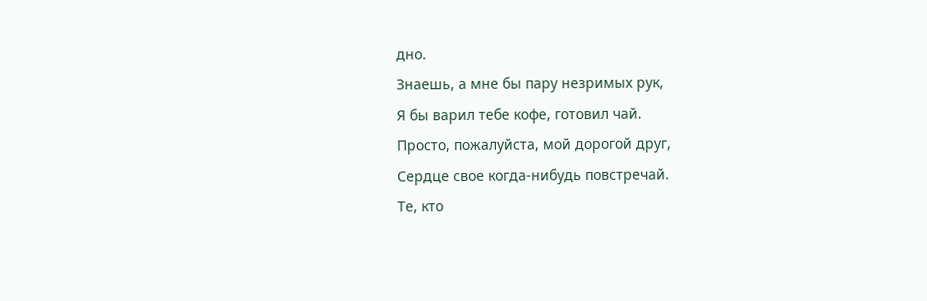дно.
Знаешь, а мне бы пару незримых рук,
Я бы варил тебе кофе, готовил чай.
Просто, пожалуйста, мой дорогой друг,
Сердце свое когда-нибудь повстречай.
Те, кто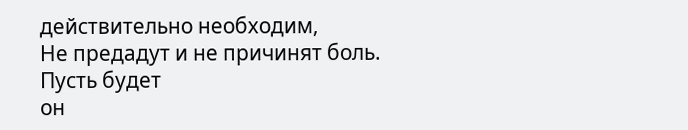действительно необходим,
Не предадут и не причинят боль.
Пусть будет
он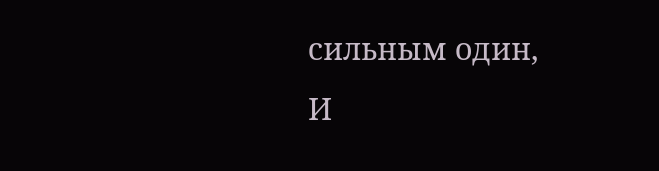сильным один,
И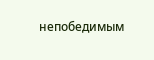непобедимым